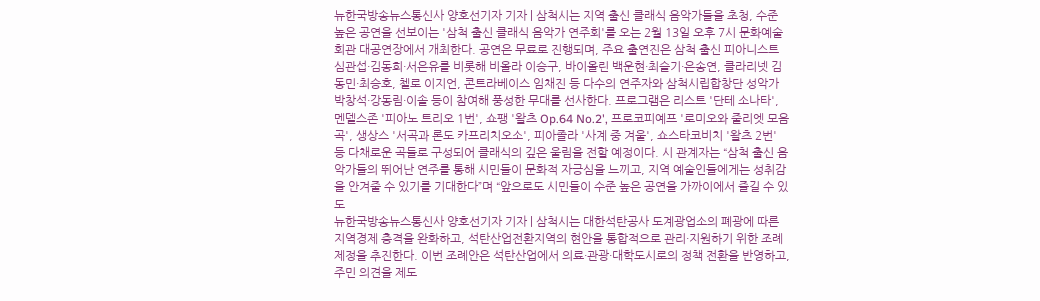뉴한국방송뉴스통신사 양호선기자 기자 | 삼척시는 지역 출신 클래식 음악가들을 초청, 수준 높은 공연을 선보이는 '삼척 출신 클래식 음악가 연주회'를 오는 2월 13일 오후 7시 문화예술회관 대공연장에서 개최한다. 공연은 무료로 진행되며, 주요 출연진은 삼척 출신 피아니스트 심관섭·김동희·서은유를 비롯해 비올라 이승구, 바이올린 백운현·최슬기·은송연, 클라리넷 김동민·최승호, 첼로 이지언, 콘트라베이스 임채진 등 다수의 연주자와 삼척시립합창단 성악가 박창석·강동림·이솔 등이 참여해 풍성한 무대를 선사한다. 프로그램은 리스트 '단테 소나타', 멘델스존 '피아노 트리오 1번', 쇼팽 '왈츠 Op.64 No.2', 프로코피예프 '로미오와 줄리엣 모음곡', 생상스 '서곡과 론도 카프리치오소', 피아졸라 '사계 중 겨울', 쇼스타코비치 '왈츠 2번' 등 다채로운 곡들로 구성되어 클래식의 깊은 울림을 전할 예정이다. 시 관계자는 “삼척 출신 음악가들의 뛰어난 연주를 통해 시민들이 문화적 자긍심을 느끼고, 지역 예술인들에게는 성취감을 안겨줄 수 있기를 기대한다”며 “앞으로도 시민들이 수준 높은 공연을 가까이에서 즐길 수 있도
뉴한국방송뉴스통신사 양호선기자 기자 | 삼척시는 대한석탄공사 도계광업소의 폐광에 따른 지역경제 충격을 완화하고, 석탄산업전환지역의 현안을 통합적으로 관리·지원하기 위한 조례 제정을 추진한다. 이번 조례안은 석탄산업에서 의료·관광·대학도시로의 정책 전환을 반영하고, 주민 의견을 제도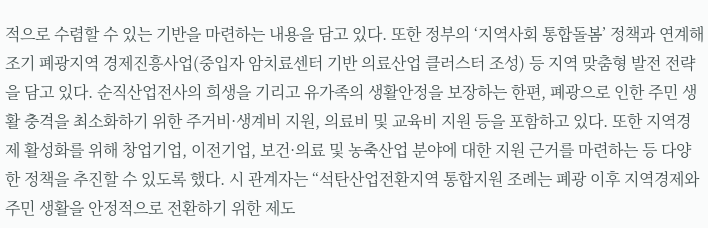적으로 수렴할 수 있는 기반을 마련하는 내용을 담고 있다. 또한 정부의 ‘지역사회 통합돌봄’ 정책과 연계해 조기 폐광지역 경제진흥사업(중입자 암치료센터 기반 의료산업 클러스터 조성) 등 지역 맞춤형 발전 전략을 담고 있다. 순직산업전사의 희생을 기리고 유가족의 생활안정을 보장하는 한편, 폐광으로 인한 주민 생활 충격을 최소화하기 위한 주거비·생계비 지원, 의료비 및 교육비 지원 등을 포함하고 있다. 또한 지역경제 활성화를 위해 창업기업, 이전기업, 보건·의료 및 농축산업 분야에 대한 지원 근거를 마련하는 등 다양한 정책을 추진할 수 있도록 했다. 시 관계자는 “석탄산업전환지역 통합지원 조례는 폐광 이후 지역경제와 주민 생활을 안정적으로 전환하기 위한 제도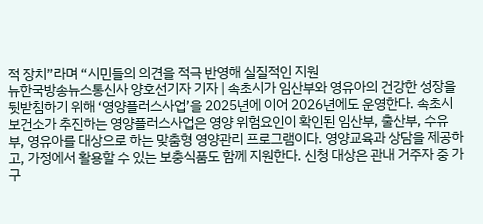적 장치”라며 “시민들의 의견을 적극 반영해 실질적인 지원
뉴한국방송뉴스통신사 양호선기자 기자 | 속초시가 임산부와 영유아의 건강한 성장을 뒷받침하기 위해 ‘영양플러스사업’을 2025년에 이어 2026년에도 운영한다. 속초시보건소가 추진하는 영양플러스사업은 영양 위험요인이 확인된 임산부, 출산부, 수유부, 영유아를 대상으로 하는 맞춤형 영양관리 프로그램이다. 영양교육과 상담을 제공하고, 가정에서 활용할 수 있는 보충식품도 함께 지원한다. 신청 대상은 관내 거주자 중 가구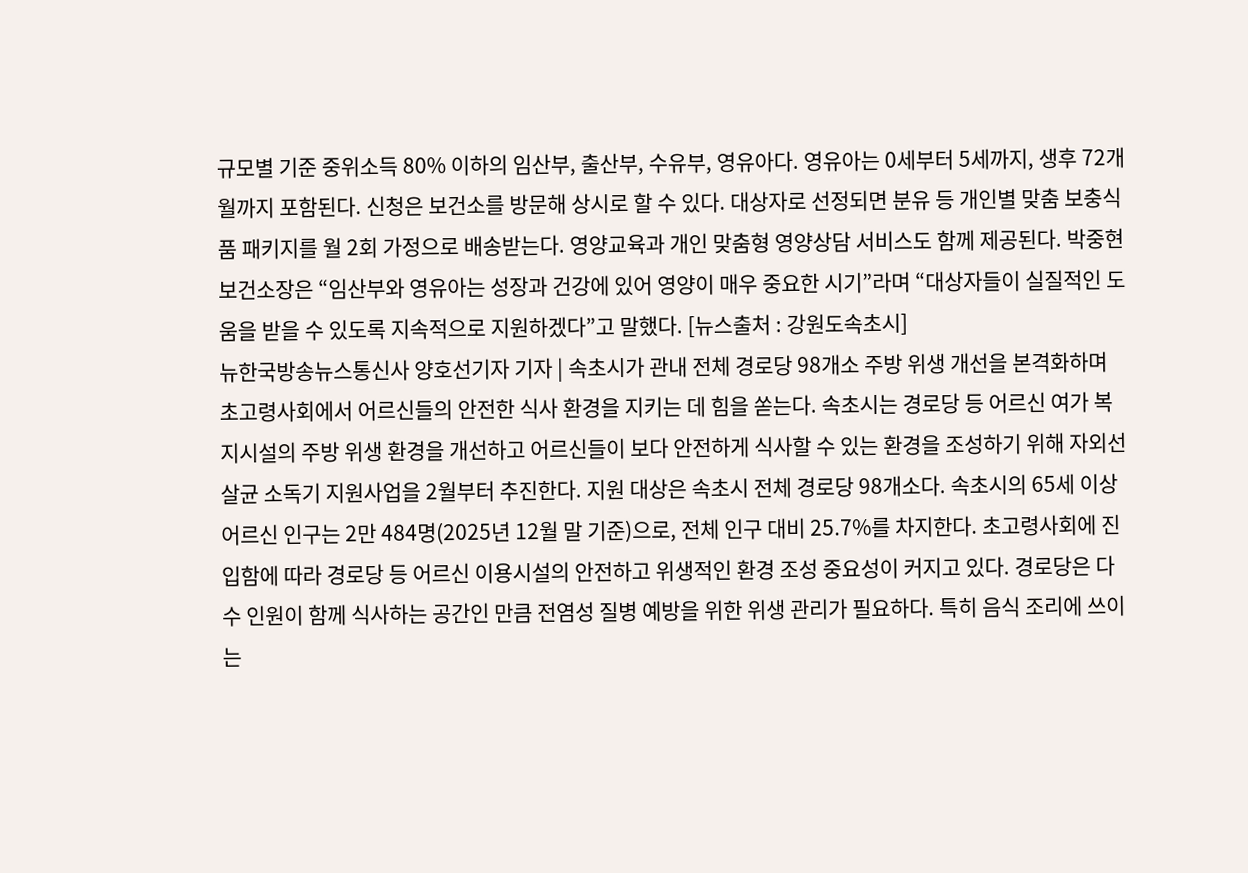규모별 기준 중위소득 80% 이하의 임산부, 출산부, 수유부, 영유아다. 영유아는 0세부터 5세까지, 생후 72개월까지 포함된다. 신청은 보건소를 방문해 상시로 할 수 있다. 대상자로 선정되면 분유 등 개인별 맞춤 보충식품 패키지를 월 2회 가정으로 배송받는다. 영양교육과 개인 맞춤형 영양상담 서비스도 함께 제공된다. 박중현 보건소장은 “임산부와 영유아는 성장과 건강에 있어 영양이 매우 중요한 시기”라며 “대상자들이 실질적인 도움을 받을 수 있도록 지속적으로 지원하겠다”고 말했다. [뉴스출처 : 강원도속초시]
뉴한국방송뉴스통신사 양호선기자 기자 | 속초시가 관내 전체 경로당 98개소 주방 위생 개선을 본격화하며 초고령사회에서 어르신들의 안전한 식사 환경을 지키는 데 힘을 쏟는다. 속초시는 경로당 등 어르신 여가 복지시설의 주방 위생 환경을 개선하고 어르신들이 보다 안전하게 식사할 수 있는 환경을 조성하기 위해 자외선 살균 소독기 지원사업을 2월부터 추진한다. 지원 대상은 속초시 전체 경로당 98개소다. 속초시의 65세 이상 어르신 인구는 2만 484명(2025년 12월 말 기준)으로, 전체 인구 대비 25.7%를 차지한다. 초고령사회에 진입함에 따라 경로당 등 어르신 이용시설의 안전하고 위생적인 환경 조성 중요성이 커지고 있다. 경로당은 다수 인원이 함께 식사하는 공간인 만큼 전염성 질병 예방을 위한 위생 관리가 필요하다. 특히 음식 조리에 쓰이는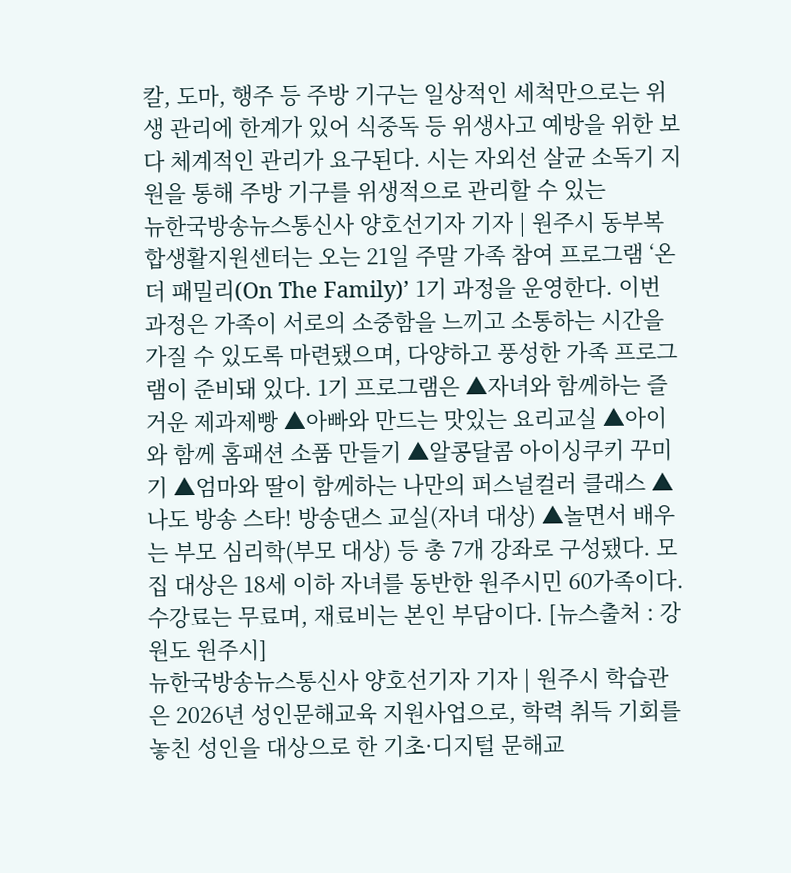칼, 도마, 행주 등 주방 기구는 일상적인 세척만으로는 위생 관리에 한계가 있어 식중독 등 위생사고 예방을 위한 보다 체계적인 관리가 요구된다. 시는 자외선 살균 소독기 지원을 통해 주방 기구를 위생적으로 관리할 수 있는
뉴한국방송뉴스통신사 양호선기자 기자 | 원주시 동부복합생활지원센터는 오는 21일 주말 가족 참여 프로그램 ‘온 더 패밀리(On The Family)’ 1기 과정을 운영한다. 이번 과정은 가족이 서로의 소중함을 느끼고 소통하는 시간을 가질 수 있도록 마련됐으며, 다양하고 풍성한 가족 프로그램이 준비돼 있다. 1기 프로그램은 ▲자녀와 함께하는 즐거운 제과제빵 ▲아빠와 만드는 맛있는 요리교실 ▲아이와 함께 홈패션 소품 만들기 ▲알콩달콤 아이싱쿠키 꾸미기 ▲엄마와 딸이 함께하는 나만의 퍼스널컬러 클래스 ▲나도 방송 스타! 방송댄스 교실(자녀 대상) ▲놀면서 배우는 부모 심리학(부모 대상) 등 총 7개 강좌로 구성됐다. 모집 대상은 18세 이하 자녀를 동반한 원주시민 60가족이다. 수강료는 무료며, 재료비는 본인 부담이다. [뉴스출처 : 강원도 원주시]
뉴한국방송뉴스통신사 양호선기자 기자 | 원주시 학습관은 2026년 성인문해교육 지원사업으로, 학력 취득 기회를 놓친 성인을 대상으로 한 기초·디지털 문해교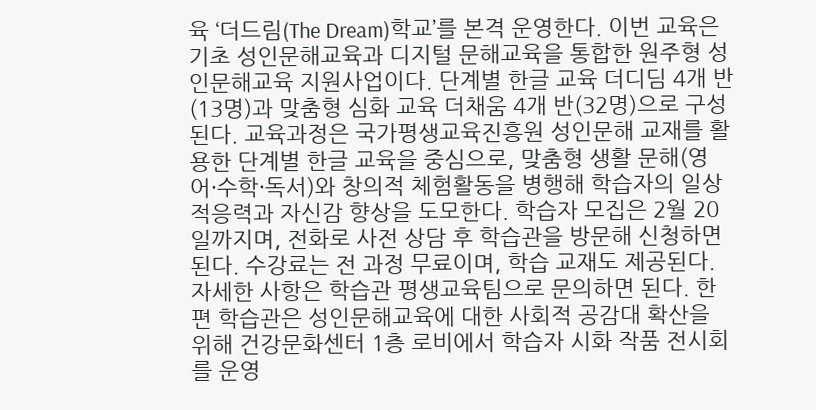육 ‘더드림(The Dream)학교’를 본격 운영한다. 이번 교육은 기초 성인문해교육과 디지털 문해교육을 통합한 원주형 성인문해교육 지원사업이다. 단계별 한글 교육 더디딤 4개 반(13명)과 맞춤형 심화 교육 더채움 4개 반(32명)으로 구성된다. 교육과정은 국가평생교육진흥원 성인문해 교재를 활용한 단계별 한글 교육을 중심으로, 맞춤형 생활 문해(영어·수학·독서)와 창의적 체험활동을 병행해 학습자의 일상 적응력과 자신감 향상을 도모한다. 학습자 모집은 2월 20일까지며, 전화로 사전 상담 후 학습관을 방문해 신청하면 된다. 수강료는 전 과정 무료이며, 학습 교재도 제공된다. 자세한 사항은 학습관 평생교육팀으로 문의하면 된다. 한편 학습관은 성인문해교육에 대한 사회적 공감대 확산을 위해 건강문화센터 1층 로비에서 학습자 시화 작품 전시회를 운영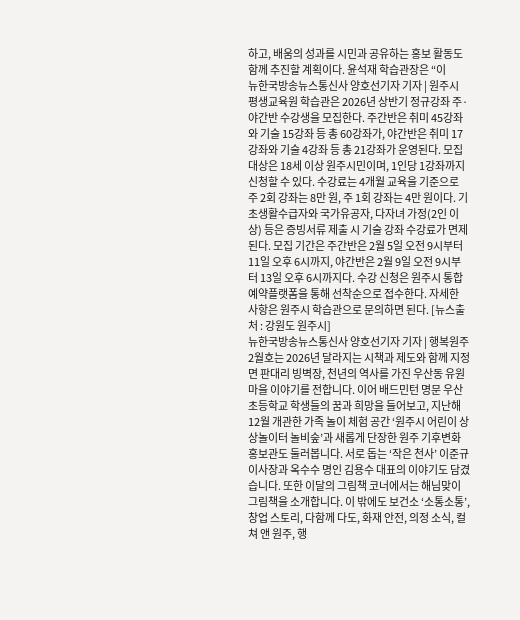하고, 배움의 성과를 시민과 공유하는 홍보 활동도 함께 추진할 계획이다. 윤석재 학습관장은 “이
뉴한국방송뉴스통신사 양호선기자 기자 | 원주시 평생교육원 학습관은 2026년 상반기 정규강좌 주·야간반 수강생을 모집한다. 주간반은 취미 45강좌와 기술 15강좌 등 총 60강좌가, 야간반은 취미 17강좌와 기술 4강좌 등 총 21강좌가 운영된다. 모집 대상은 18세 이상 원주시민이며, 1인당 1강좌까지 신청할 수 있다. 수강료는 4개월 교육을 기준으로 주 2회 강좌는 8만 원, 주 1회 강좌는 4만 원이다. 기초생활수급자와 국가유공자, 다자녀 가정(2인 이상) 등은 증빙서류 제출 시 기술 강좌 수강료가 면제된다. 모집 기간은 주간반은 2월 5일 오전 9시부터 11일 오후 6시까지, 야간반은 2월 9일 오전 9시부터 13일 오후 6시까지다. 수강 신청은 원주시 통합예약플랫폼을 통해 선착순으로 접수한다. 자세한 사항은 원주시 학습관으로 문의하면 된다. [뉴스출처 : 강원도 원주시]
뉴한국방송뉴스통신사 양호선기자 기자 | 행복원주 2월호는 2026년 달라지는 시책과 제도와 함께 지정면 판대리 빙벽장, 천년의 역사를 가진 우산동 유원마을 이야기를 전합니다. 이어 배드민턴 명문 우산초등학교 학생들의 꿈과 희망을 들어보고, 지난해 12월 개관한 가족 놀이 체험 공간 ‘원주시 어린이 상상놀이터 놀비숲’과 새롭게 단장한 원주 기후변화홍보관도 둘러봅니다. 서로 돕는 ‘작은 천사’ 이준규 이사장과 옥수수 명인 김용수 대표의 이야기도 담겼습니다. 또한 이달의 그림책 코너에서는 해님맞이 그림책을 소개합니다. 이 밖에도 보건소 ‘소통소통’, 창업 스토리, 다함께 다도, 화재 안전, 의정 소식, 컬쳐 앤 원주, 행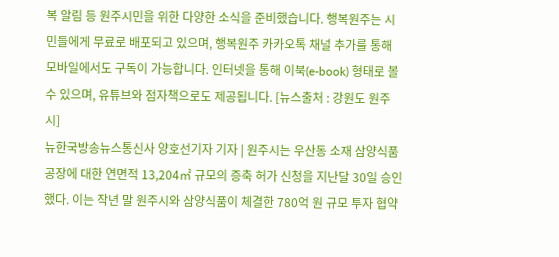복 알림 등 원주시민을 위한 다양한 소식을 준비했습니다. 행복원주는 시민들에게 무료로 배포되고 있으며, 행복원주 카카오톡 채널 추가를 통해 모바일에서도 구독이 가능합니다. 인터넷을 통해 이북(e-book) 형태로 볼 수 있으며, 유튜브와 점자책으로도 제공됩니다. [뉴스출처 : 강원도 원주시]
뉴한국방송뉴스통신사 양호선기자 기자 | 원주시는 우산동 소재 삼양식품 공장에 대한 연면적 13,204㎡ 규모의 증축 허가 신청을 지난달 30일 승인했다. 이는 작년 말 원주시와 삼양식품이 체결한 780억 원 규모 투자 협약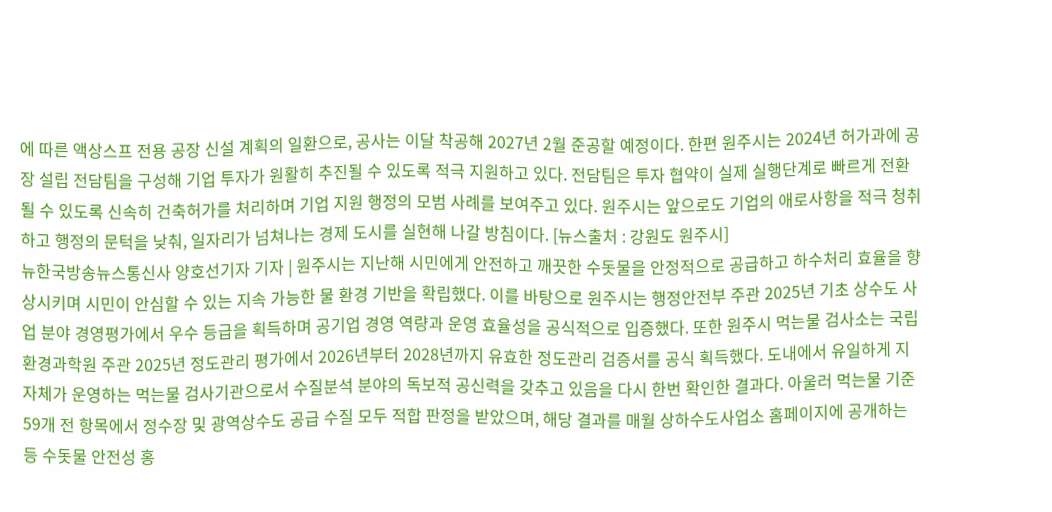에 따른 액상스프 전용 공장 신설 계획의 일환으로, 공사는 이달 착공해 2027년 2월 준공할 예정이다. 한편 원주시는 2024년 허가과에 공장 설립 전담팀을 구성해 기업 투자가 원활히 추진될 수 있도록 적극 지원하고 있다. 전담팀은 투자 협약이 실제 실행단계로 빠르게 전환될 수 있도록 신속히 건축허가를 처리하며 기업 지원 행정의 모범 사례를 보여주고 있다. 원주시는 앞으로도 기업의 애로사항을 적극 청취하고 행정의 문턱을 낮춰, 일자리가 넘쳐나는 경제 도시를 실현해 나갈 방침이다. [뉴스출처 : 강원도 원주시]
뉴한국방송뉴스통신사 양호선기자 기자 | 원주시는 지난해 시민에게 안전하고 깨끗한 수돗물을 안정적으로 공급하고 하수처리 효율을 향상시키며 시민이 안심할 수 있는 지속 가능한 물 환경 기반을 확립했다. 이를 바탕으로 원주시는 행정안전부 주관 2025년 기초 상수도 사업 분야 경영평가에서 우수 등급을 획득하며 공기업 경영 역량과 운영 효율성을 공식적으로 입증했다. 또한 원주시 먹는물 검사소는 국립환경과학원 주관 2025년 정도관리 평가에서 2026년부터 2028년까지 유효한 정도관리 검증서를 공식 획득했다. 도내에서 유일하게 지자체가 운영하는 먹는물 검사기관으로서 수질분석 분야의 독보적 공신력을 갖추고 있음을 다시 한번 확인한 결과다. 아울러 먹는물 기준 59개 전 항목에서 정수장 및 광역상수도 공급 수질 모두 적합 판정을 받았으며, 해당 결과를 매월 상하수도사업소 홈페이지에 공개하는 등 수돗물 안전성 홍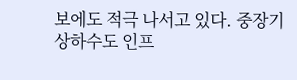보에도 적극 나서고 있다. 중장기 상하수도 인프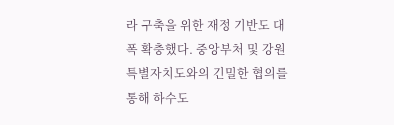라 구축을 위한 재정 기반도 대폭 확충했다. 중앙부처 및 강원특별자치도와의 긴밀한 협의를 통해 하수도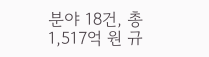분야 18건, 총 1,517억 원 규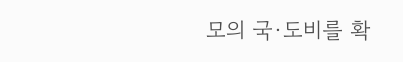모의 국·도비를 확